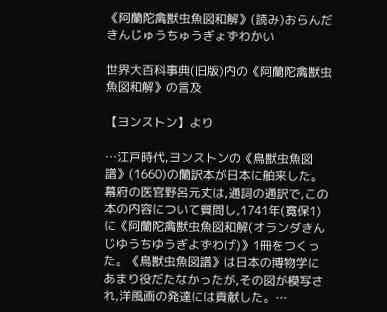《阿蘭陀禽獣虫魚図和解》(読み)おらんだきんじゅうちゅうぎょずわかい

世界大百科事典(旧版)内の《阿蘭陀禽獣虫魚図和解》の言及

【ヨンストン】より

…江戸時代,ヨンストンの《鳥獣虫魚図譜》(1660)の蘭訳本が日本に舶来した。幕府の医官野呂元丈は,通詞の通訳で,この本の内容について質問し,1741年(寛保1)に《阿蘭陀禽獣虫魚図和解(オランダきんじゆうちゆうぎよずわげ)》1冊をつくった。《鳥獣虫魚図譜》は日本の博物学にあまり役だたなかったが,その図が模写され,洋風画の発達には貢献した。…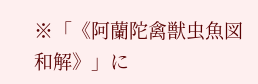※「《阿蘭陀禽獣虫魚図和解》」に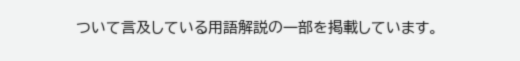ついて言及している用語解説の一部を掲載しています。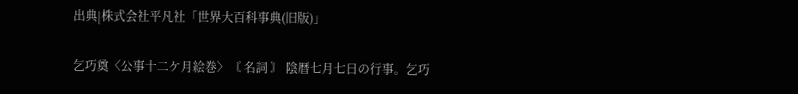出典|株式会社平凡社「世界大百科事典(旧版)」

乞巧奠〈公事十二ケ月絵巻〉〘 名詞 〙 陰暦七月七日の行事。乞巧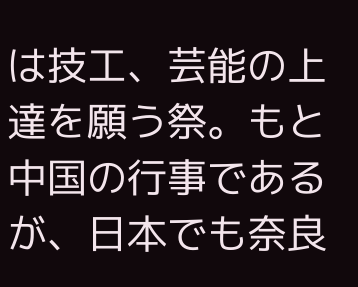は技工、芸能の上達を願う祭。もと中国の行事であるが、日本でも奈良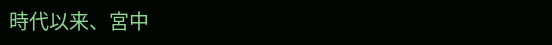時代以来、宮中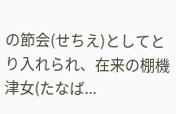の節会(せちえ)としてとり入れられ、在来の棚機津女(たなば...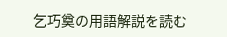乞巧奠の用語解説を読む